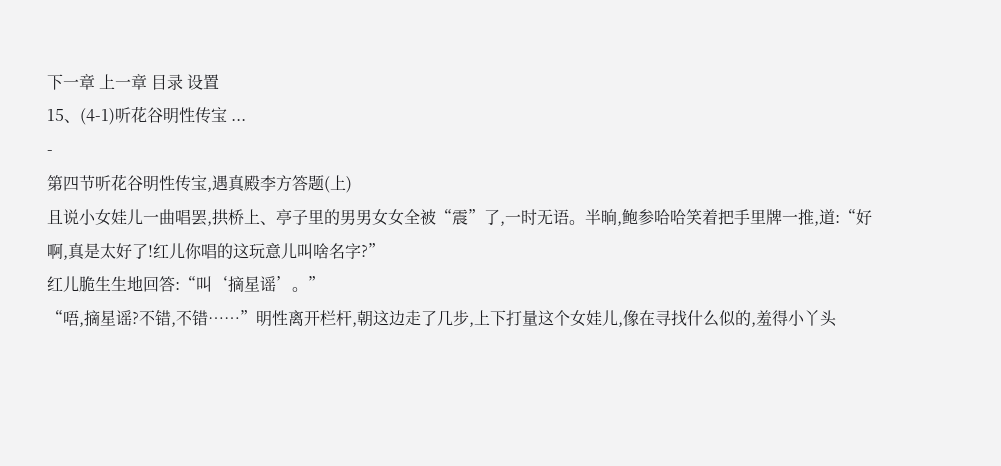下一章 上一章 目录 设置
15、(4-1)听花谷明性传宝 ...
-
第四节听花谷明性传宝,遇真殿李方答题(上)
且说小女娃儿一曲唱罢,拱桥上、亭子里的男男女女全被“震”了,一时无语。半晌,鲍参哈哈笑着把手里牌一推,道:“好啊,真是太好了!红儿你唱的这玩意儿叫啥名字?”
红儿脆生生地回答:“叫‘摘星谣’。”
“唔,摘星谣?不错,不错……”明性离开栏杆,朝这边走了几步,上下打量这个女娃儿,像在寻找什么似的,羞得小丫头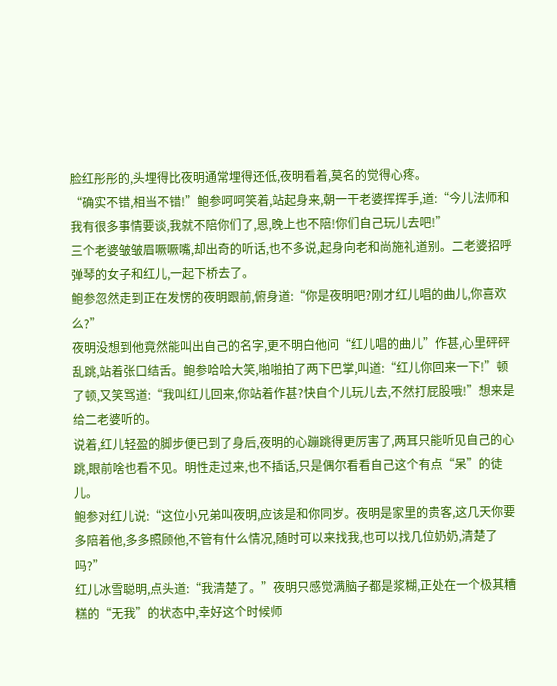脸红彤彤的,头埋得比夜明通常埋得还低,夜明看着,莫名的觉得心疼。
“确实不错,相当不错!”鲍参呵呵笑着,站起身来,朝一干老婆挥挥手,道:“今儿法师和我有很多事情要谈,我就不陪你们了,恩,晚上也不陪!你们自己玩儿去吧!”
三个老婆皱皱眉噘噘嘴,却出奇的听话,也不多说,起身向老和尚施礼道别。二老婆招呼弹琴的女子和红儿,一起下桥去了。
鲍参忽然走到正在发愣的夜明跟前,俯身道:“你是夜明吧?刚才红儿唱的曲儿,你喜欢么?”
夜明没想到他竟然能叫出自己的名字,更不明白他问“红儿唱的曲儿”作甚,心里砰砰乱跳,站着张口结舌。鲍参哈哈大笑,啪啪拍了两下巴掌,叫道:“红儿你回来一下!”顿了顿,又笑骂道:“我叫红儿回来,你站着作甚?快自个儿玩儿去,不然打屁股哦!”想来是给二老婆听的。
说着,红儿轻盈的脚步便已到了身后,夜明的心蹦跳得更厉害了,两耳只能听见自己的心跳,眼前啥也看不见。明性走过来,也不插话,只是偶尔看看自己这个有点“呆”的徒儿。
鲍参对红儿说:“这位小兄弟叫夜明,应该是和你同岁。夜明是家里的贵客,这几天你要多陪着他,多多照顾他,不管有什么情况,随时可以来找我,也可以找几位奶奶,清楚了吗?”
红儿冰雪聪明,点头道:“我清楚了。”夜明只感觉满脑子都是浆糊,正处在一个极其糟糕的“无我”的状态中,幸好这个时候师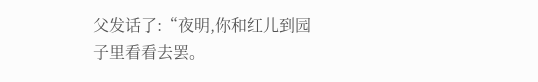父发话了:“夜明,你和红儿到园子里看看去罢。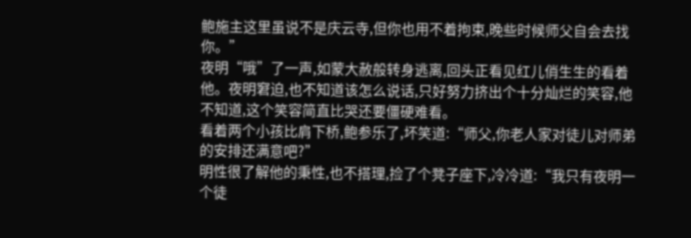鲍施主这里虽说不是庆云寺,但你也用不着拘束,晚些时候师父自会去找你。”
夜明“哦”了一声,如蒙大赦般转身逃离,回头正看见红儿俏生生的看着他。夜明窘迫,也不知道该怎么说话,只好努力挤出个十分灿烂的笑容,他不知道,这个笑容简直比哭还要僵硬难看。
看着两个小孩比肩下桥,鲍参乐了,坏笑道:“师父,你老人家对徒儿对师弟的安排还满意吧?”
明性很了解他的秉性,也不搭理,捡了个凳子座下,冷冷道:“我只有夜明一个徒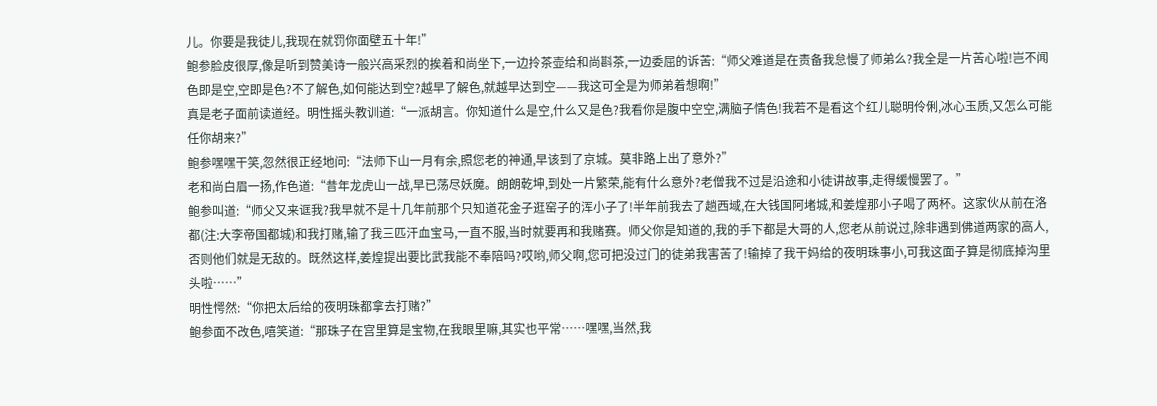儿。你要是我徒儿,我现在就罚你面壁五十年!”
鲍参脸皮很厚,像是听到赞美诗一般兴高采烈的挨着和尚坐下,一边拎茶壶给和尚斟茶,一边委屈的诉苦:“师父难道是在责备我怠慢了师弟么?我全是一片苦心啦!岂不闻色即是空,空即是色?不了解色,如何能达到空?越早了解色,就越早达到空——我这可全是为师弟着想啊!”
真是老子面前读道经。明性摇头教训道:“一派胡言。你知道什么是空,什么又是色?我看你是腹中空空,满脑子情色!我若不是看这个红儿聪明伶俐,冰心玉质,又怎么可能任你胡来?”
鲍参嘿嘿干笑,忽然很正经地问:“法师下山一月有余,照您老的神通,早该到了京城。莫非路上出了意外?”
老和尚白眉一扬,作色道:“昔年龙虎山一战,早已荡尽妖魔。朗朗乾坤,到处一片繁荣,能有什么意外?老僧我不过是沿途和小徒讲故事,走得缓慢罢了。”
鲍参叫道:“师父又来诓我?我早就不是十几年前那个只知道花金子逛窑子的浑小子了!半年前我去了趟西域,在大钱国阿堵城,和姜煌那小子喝了两杯。这家伙从前在洛都(注:大李帝国都城)和我打赌,输了我三匹汗血宝马,一直不服,当时就要再和我赌赛。师父你是知道的,我的手下都是大哥的人,您老从前说过,除非遇到佛道两家的高人,否则他们就是无敌的。既然这样,姜煌提出要比武我能不奉陪吗?哎哟,师父啊,您可把没过门的徒弟我害苦了!输掉了我干妈给的夜明珠事小,可我这面子算是彻底掉沟里头啦……”
明性愕然:“你把太后给的夜明珠都拿去打赌?”
鲍参面不改色,嘻笑道:“那珠子在宫里算是宝物,在我眼里嘛,其实也平常……嘿嘿,当然,我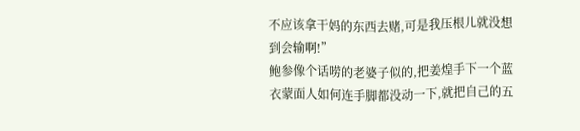不应该拿干妈的东西去赌,可是我压根儿就没想到会输啊!”
鲍参像个话唠的老婆子似的,把姜煌手下一个蓝衣蒙面人如何连手脚都没动一下,就把自己的五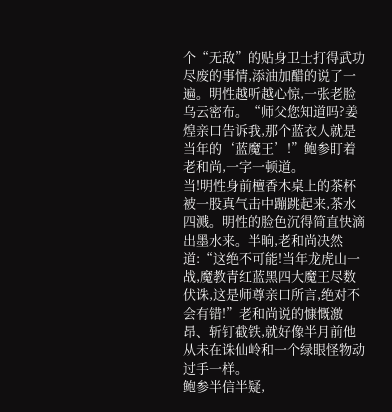个“无敌”的贴身卫士打得武功尽废的事情,添油加醋的说了一遍。明性越听越心惊,一张老脸乌云密布。“师父您知道吗?姜煌亲口告诉我,那个蓝衣人就是当年的‘蓝魔王’!”鲍参盯着老和尚,一字一顿道。
当!明性身前檀香木桌上的茶杯被一股真气击中蹦跳起来,茶水四溅。明性的脸色沉得简直快滴出墨水来。半晌,老和尚决然道:“这绝不可能!当年龙虎山一战,魔教青红蓝黑四大魔王尽数伏诛,这是师尊亲口所言,绝对不会有错!”老和尚说的慷慨激昂、斩钉截铁,就好像半月前他从未在诛仙岭和一个绿眼怪物动过手一样。
鲍参半信半疑,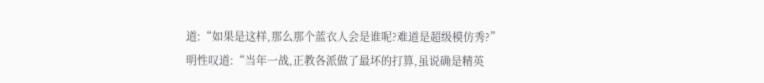道:“如果是这样,那么那个蓝衣人会是谁呢?难道是超级模仿秀?”
明性叹道:“当年一战,正教各派做了最坏的打算,虽说确是精英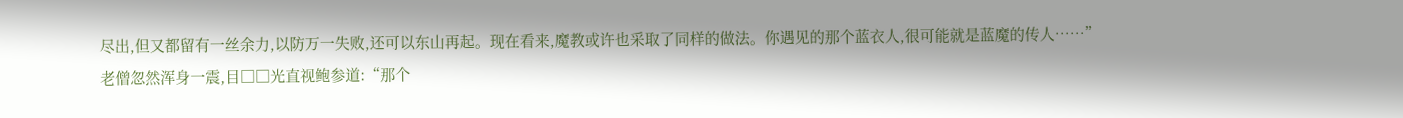尽出,但又都留有一丝余力,以防万一失败,还可以东山再起。现在看来,魔教或许也采取了同样的做法。你遇见的那个蓝衣人,很可能就是蓝魔的传人……”
老僧忽然浑身一震,目□□光直视鲍参道:“那个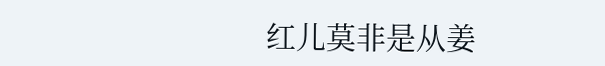红儿莫非是从姜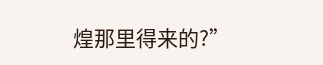煌那里得来的?”